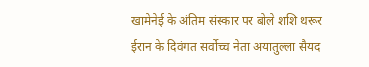खामेनेई के अंतिम संस्कार पर बोले शशि थरूर
ईरान के दिवंगत सर्वोच्च नेता अयातुल्ला सैयद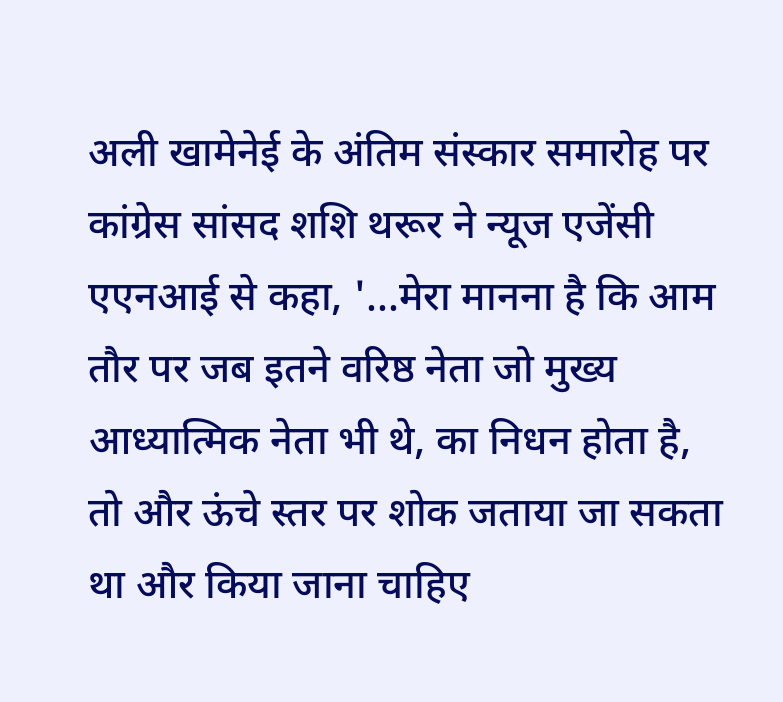अली खामेनेई के अंतिम संस्कार समारोह पर कांग्रेस सांसद शशि थरूर ने न्यूज एजेंसी एएनआई से कहा, '...मेरा मानना है कि आम तौर पर जब इतने वरिष्ठ नेता जो मुख्य आध्यात्मिक नेता भी थे, का निधन होता है, तो और ऊंचे स्तर पर शोक जताया जा सकता था और किया जाना चाहिए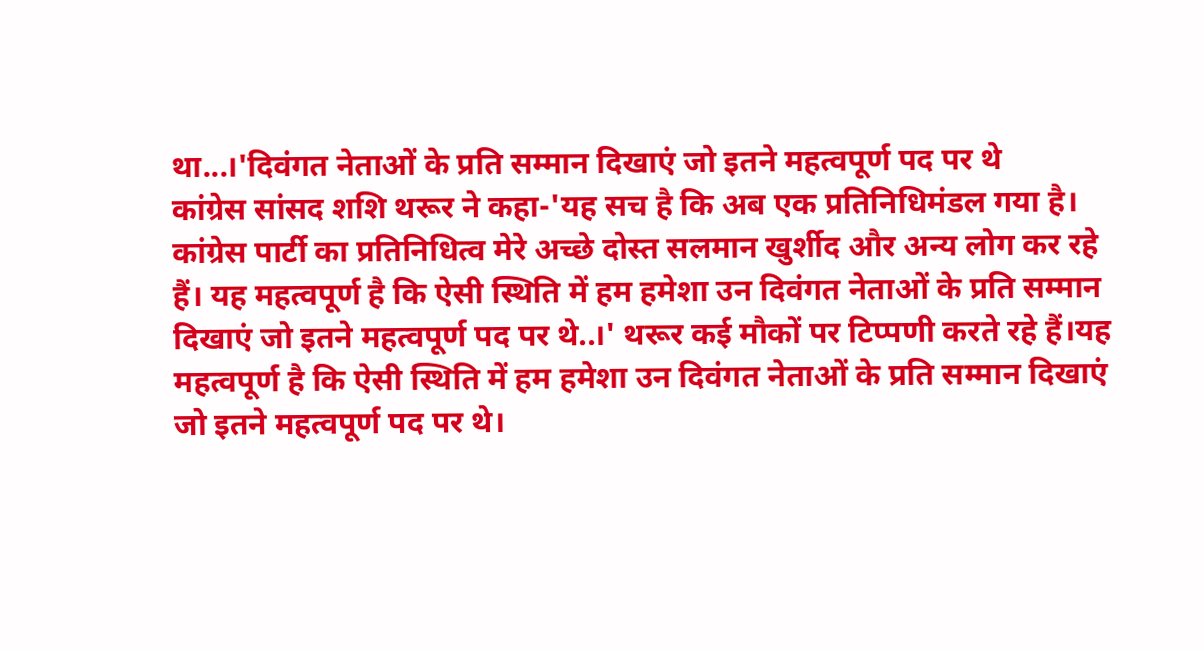था...।'दिवंगत नेताओं के प्रति सम्मान दिखाएं जो इतने महत्वपूर्ण पद पर थे
कांग्रेस सांसद शशि थरूर ने कहा-'यह सच है कि अब एक प्रतिनिधिमंडल गया है। कांग्रेस पार्टी का प्रतिनिधित्व मेरे अच्छे दोस्त सलमान खुर्शीद और अन्य लोग कर रहे हैं। यह महत्वपूर्ण है कि ऐसी स्थिति में हम हमेशा उन दिवंगत नेताओं के प्रति सम्मान दिखाएं जो इतने महत्वपूर्ण पद पर थे..।' थरूर कई मौकों पर टिप्पणी करते रहे हैं।यह महत्वपूर्ण है कि ऐसी स्थिति में हम हमेशा उन दिवंगत नेताओं के प्रति सम्मान दिखाएं जो इतने महत्वपूर्ण पद पर थे।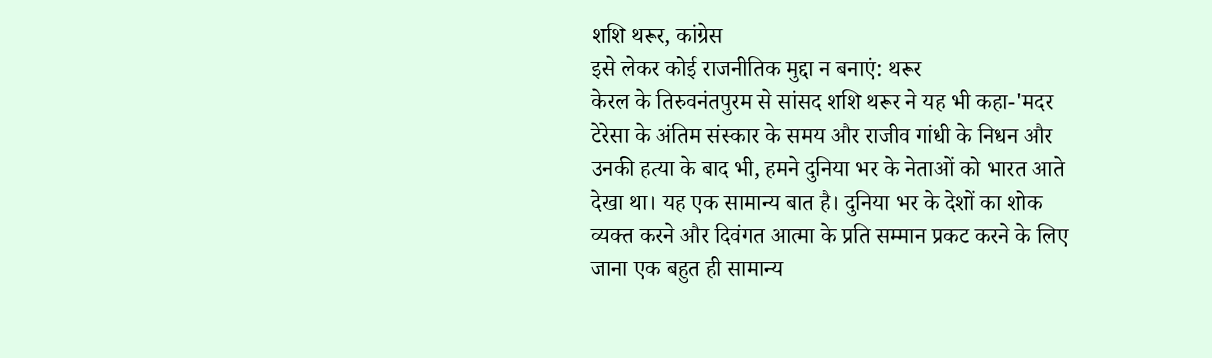शशि थरूर, कांग्रेस
इसे लेकर कोई राजनीतिक मुद्दा न बनाएं: थरूर
केरल के तिरुवनंतपुरम से सांसद शशि थरूर ने यह भी कहा-'मदर टेरेसा के अंतिम संस्कार के समय और राजीव गांधी के निधन और उनकी हत्या के बाद भी, हमने दुनिया भर के नेताओं को भारत आते देखा था। यह एक सामान्य बात है। दुनिया भर के देशों का शोक व्यक्त करने और दिवंगत आत्मा के प्रति सम्मान प्रकट करने के लिए जाना एक बहुत ही सामान्य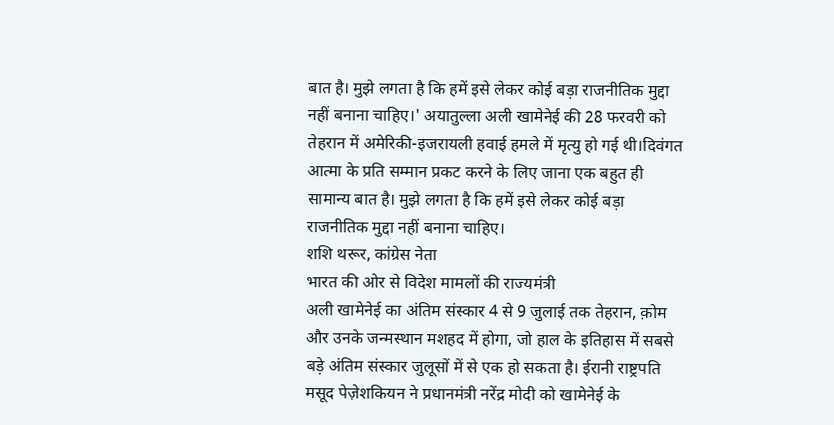बात है। मुझे लगता है कि हमें इसे लेकर कोई बड़ा राजनीतिक मुद्दा नहीं बनाना चाहिए।' अयातुल्ला अली खामेनेई की 28 फरवरी को तेहरान में अमेरिकी-इजरायली हवाई हमले में मृत्यु हो गई थी।दिवंगत आत्मा के प्रति सम्मान प्रकट करने के लिए जाना एक बहुत ही सामान्य बात है। मुझे लगता है कि हमें इसे लेकर कोई बड़ा राजनीतिक मुद्दा नहीं बनाना चाहिए।
शशि थरूर, कांग्रेस नेता
भारत की ओर से विदेश मामलों की राज्यमंत्री
अली खामेनेई का अंतिम संस्कार 4 से 9 जुलाई तक तेहरान, क़ोम और उनके जन्मस्थान मशहद में होगा, जो हाल के इतिहास में सबसे बड़े अंतिम संस्कार जुलूसों में से एक हो सकता है। ईरानी राष्ट्रपति मसूद पेज़ेशकियन ने प्रधानमंत्री नरेंद्र मोदी को खामेनेई के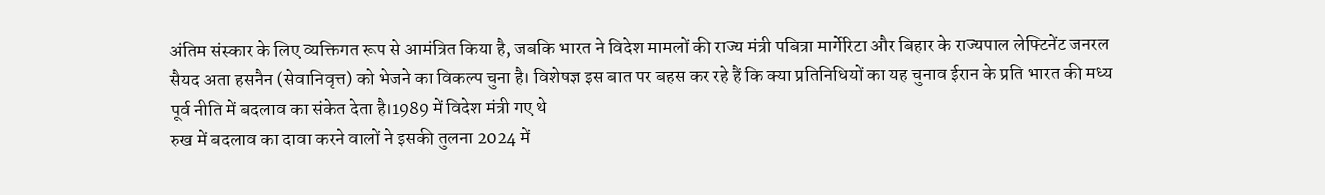अंतिम संस्कार के लिए व्यक्तिगत रूप से आमंत्रित किया है, जबकि भारत ने विदेश मामलों की राज्य मंत्री पबित्रा मार्गेरिटा और बिहार के राज्यपाल लेफ्टिनेंट जनरल सैयद अता हसनैन (सेवानिवृत्त) को भेजने का विकल्प चुना है। विशेषज्ञ इस बात पर बहस कर रहे हैं कि क्या प्रतिनिधियों का यह चुनाव ईरान के प्रति भारत की मध्य पूर्व नीति में बदलाव का संकेत देता है।1989 में विदेश मंत्री गए थे
रुख में बदलाव का दावा करने वालों ने इसकी तुलना 2024 में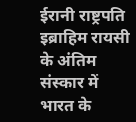ईरानी राष्ट्रपति इब्राहिम रायसी के अंतिम संस्कार में भारत के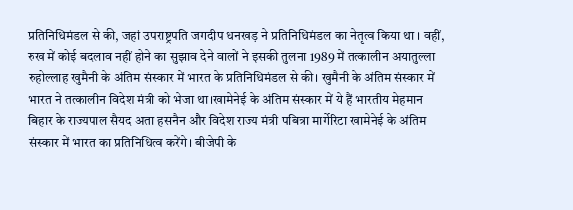प्रतिनिधिमंडल से की, जहां उपराष्ट्रपति जगदीप धनखड़ ने प्रतिनिधिमंडल का नेतृत्व किया था । वहीं, रुख में कोई बदलाव नहीं होने का सुझाव देने वालों ने इसकी तुलना 1989 में तत्कालीन अयातुल्ला रुहोल्लाह खुमैनी के अंतिम संस्कार में भारत के प्रतिनिधिमंडल से की। खुमैनी के अंतिम संस्कार में भारत ने तत्कालीन विदेश मंत्री को भेजा था।खामेनेई के अंतिम संस्कार में ये हैं भारतीय मेहमान
बिहार के राज्यपाल सैयद अता हसनैन और विदेश राज्य मंत्री पबित्रा मार्गेरिटा खामेनेई के अंतिम संस्कार में भारत का प्रतिनिधित्व करेंगे। बीजेपी के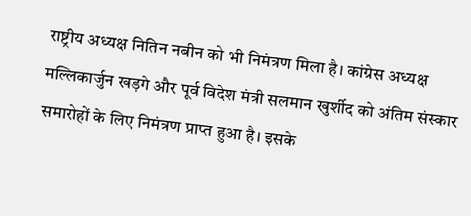राष्ट्रीय अध्यक्ष नितिन नबीन को भी निमंत्रण मिला है। कांग्रेस अध्यक्ष मल्लिकार्जुन खड़गे और पूर्व विदेश मंत्री सलमान खुर्शीद को अंतिम संस्कार समारोहों के लिए निमंत्रण प्राप्त हुआ है। इसके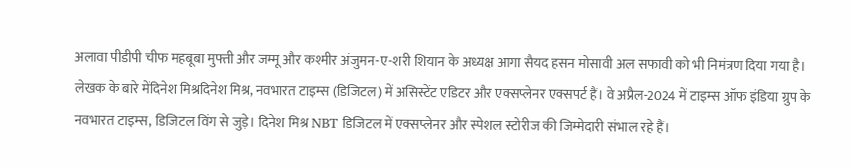अलावा पीडीपी चीफ महबूबा मुफ्ती और जम्मू और कश्मीर अंजुमन-ए-शरी शियान के अध्यक्ष आगा सैयद हसन मोसावी अल सफावी को भी निमंत्रण दिया गया है।
लेखक के बारे मेंदिनेश मिश्रदिनेश मिश्र, नवभारत टाइम्स (डिजिटल) में असिस्टेंट एडिटर और एक्सप्लेनर एक्सपर्ट हैं। वे अप्रैल-2024 में टाइम्स ऑफ इंडिया ग्रुप के नवभारत टाइम्स, डिजिटल विंग से जुड़े। दिनेश मिश्र NBT डिजिटल में एक्सप्लेनर और स्पेशल स्टोरीज की जिम्मेदारी संभाल रहे हैं।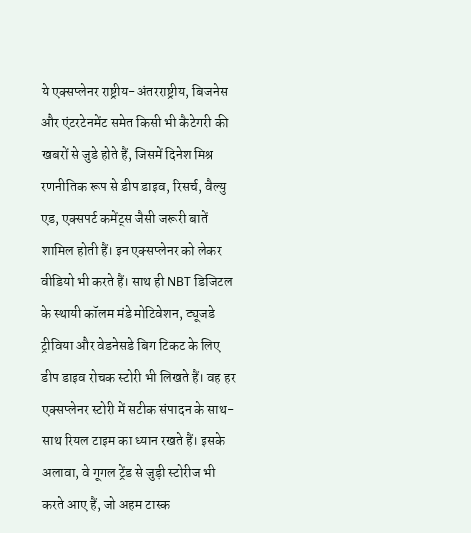ये एक्सप्लेनर राष्ट्रीय-अंतरराष्ट्रीय, बिजनेस और एंटरटेनमेंट समेत किसी भी कैटेगरी की खबरों से जुडे होते हैं, जिसमें दिनेश मिश्र रणनीतिक रूप से डीप डाइव, रिसर्च, वैल्यु एड, एक्सपर्ट कमेंट्स जैसी जरूरी बातें शामिल होती हैं। इन एक्सप्लेनर को लेकर वीडियो भी करते हैं। साथ ही NBT डिजिटल के स्थायी कॉलम मंडे मोटिवेशन, ट्यूजडे ट्रीविया और वेडनेसडे बिग टिकट के लिए डीप डाइव रोचक स्टोरी भी लिखते हैं। वह हर एक्सप्लेनर स्टोरी में सटीक संपादन के साथ-साथ रियल टाइम का ध्यान रखते हैं। इसके अलावा, वे गूगल ट्रेंड से जुड़ी स्टोरीज भी करते आए हैं, जो अहम टास्क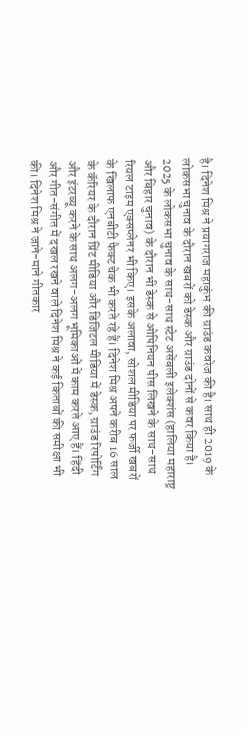है। दिनेश मिश्र ने प्रयागराज महाकुंभ की ग्राउंड कवरेज की है। साथ ही 2019 के लोकसभा चुनाव के दौरान खबरों को डेस्क और ग्राउंड दोनों से कवर किया है। 2025 के लोकसभा चुनाव के साथ-साथ स्टेट असेंबली इलेक्शंस (हालिया महाराष्ट्र और बिहार चुनाव) के दौरान भी डेस्क से ओपिनियन पीस लिखने के साथ-साथ रियल टाइम एक्सप्लेनर भी किए। इसके अलावा, सोशल मीडिया पर फर्जी खबरों के खिलाफ एनबीटी फैक्ट चेक भी करते रहे हैं। दिनेश मिश्र अपने करीब 16 साल के कॅरियर के दौरान प्रिंट मीडिया और डिजिटल मीडिया में डेस्क, ग्राउंड रिपोर्टिंग और इंटरव्यू करने के साथ अलग-अलग भूमिकाओं में काम करते आए हैं। हिंदी और गीत-संगीत में दखल रखने वाले दिनेश मिश्र ने कई किताबों की समीक्षा भी की। दिनेश मिश्र ने जाने-माने गीतकार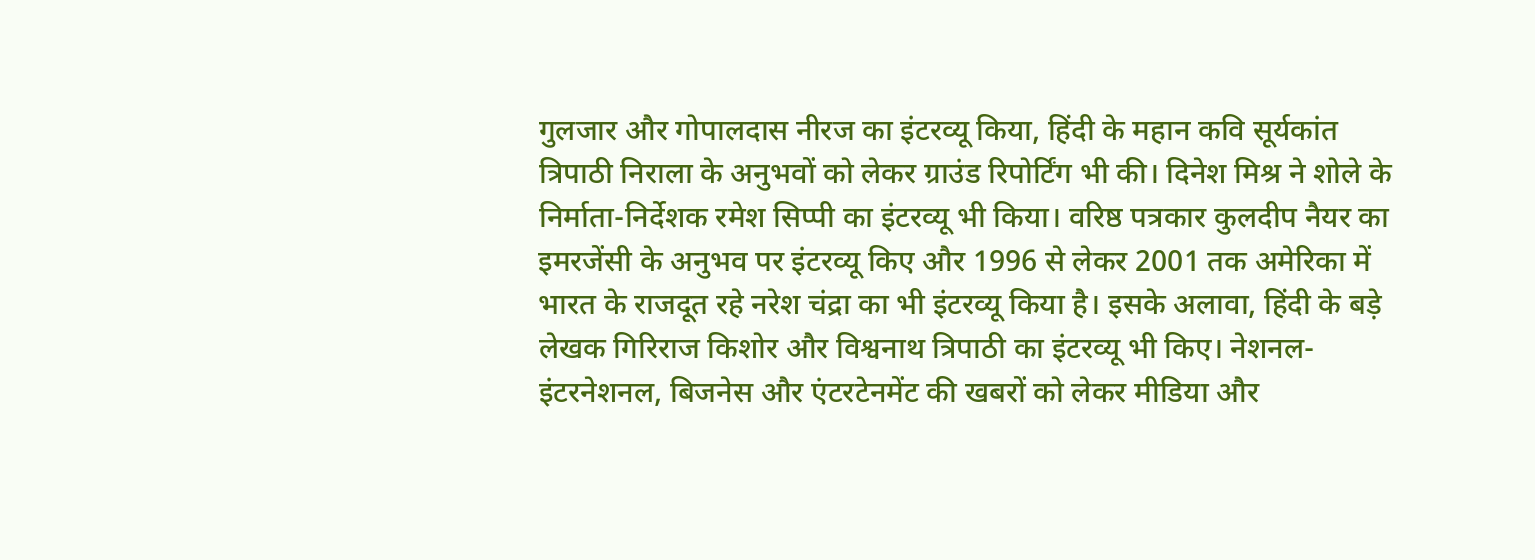गुलजार और गोपालदास नीरज का इंटरव्यू किया, हिंदी के महान कवि सूर्यकांत त्रिपाठी निराला के अनुभवों को लेकर ग्राउंड रिपोर्टिंग भी की। दिनेश मिश्र ने शोले के निर्माता-निर्देशक रमेश सिप्पी का इंटरव्यू भी किया। वरिष्ठ पत्रकार कुलदीप नैयर का इमरजेंसी के अनुभव पर इंटरव्यू किए और 1996 से लेकर 2001 तक अमेरिका में भारत के राजदूत रहे नरेश चंद्रा का भी इंटरव्यू किया है। इसके अलावा, हिंदी के बड़े लेखक गिरिराज किशोर और विश्वनाथ त्रिपाठी का इंटरव्यू भी किए। नेशनल-इंटरनेशनल, बिजनेस और एंटरटेनमेंट की खबरों को लेकर मीडिया और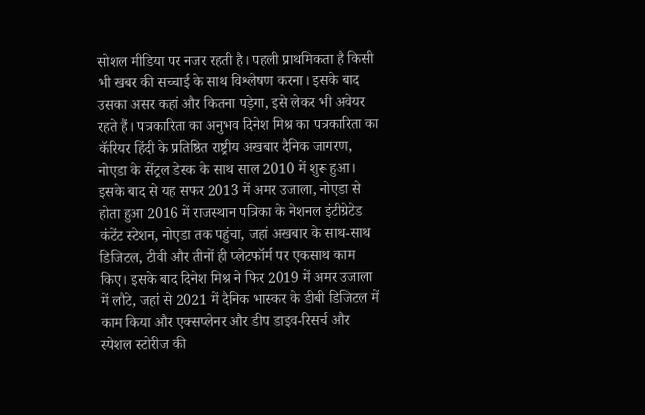सोशल मीडिया पर नजर रहती है। पहली प्राथमिकता है किसी भी खबर की सच्चाई के साथ विश्लेषण करना। इसके बाद उसका असर कहां और कितना पड़ेगा, इसे लेकर भी अवेयर रहते हैं। पत्रकारिता का अनुभव दिनेश मिश्र का पत्रकारिता का कॅरियर हिंदी के प्रतिष्ठित राष्ट्रीय अखबार दैनिक जागरण, नोएडा के सेंट्रल डेस्क के साथ साल 2010 में शुरू हुआ। इसके बाद से यह सफर 2013 में अमर उजाला, नोएडा से होता हुआ 2016 में राजस्थान पत्रिका के नेशनल इंटीग्रेटेड कंटेंट स्टेशन, नोएडा तक पहुंचा, जहां अखबार के साथ-साथ डिजिटल, टीवी और तीनों ही प्लेटफॉर्म पर एकसाथ काम किए। इसके बाद दिनेश मिश्र ने फिर 2019 में अमर उजाला में लौटे, जहां से 2021 में दैनिक भास्कर के डीबी डिजिटल में काम किया और एक्सप्लेनर और डीप डाइव-रिसर्च और स्पेशल स्टोरीज की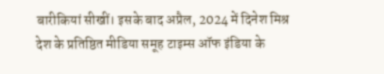बारीकियां सीखीं। इसके बाद अप्रैल, 2024 में दिनेश मिश्र देश के प्रतिष्ठित मीडिया समूह टाइम्स ऑफ इंडिया के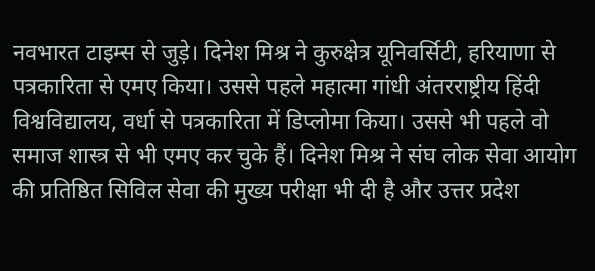नवभारत टाइम्स से जुड़े। दिनेश मिश्र ने कुरुक्षेत्र यूनिवर्सिटी, हरियाणा से पत्रकारिता से एमए किया। उससे पहले महात्मा गांधी अंतरराष्ट्रीय हिंदी विश्वविद्यालय, वर्धा से पत्रकारिता में डिप्लोमा किया। उससे भी पहले वो समाज शास्त्र से भी एमए कर चुके हैं। दिनेश मिश्र ने संघ लोक सेवा आयोग की प्रतिष्ठित सिविल सेवा की मुख्य परीक्षा भी दी है और उत्तर प्रदेश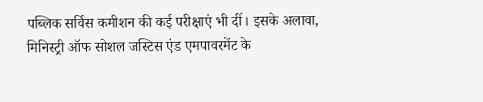पब्लिक सर्विस कमीशन की कई परीक्षाएं भी दीं। इसके अलावा, मिनिस्ट्री ऑफ सोशल जस्टिस एंड एमपावरमेंट के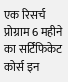एक रिसर्च प्रोग्राम 6 महीने का सर्टिफिकेट कोर्स इन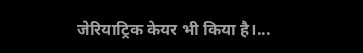जेरियाट्रिक केयर भी किया है।...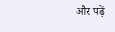और पढ़ें